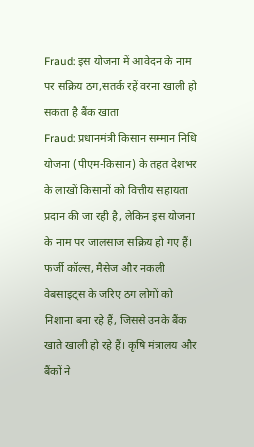Fraud: इस योजना में आवेदन के नाम पर सक्रिय ठग,सतर्क रहें वरना खाली हो सकता है बैंक खाता
Fraud: प्रधानमंत्री किसान सम्मान निधि योजना (पीएम-किसान) के तहत देशभर के लाखों किसानों को वित्तीय सहायता प्रदान की जा रही है, लेकिन इस योजना के नाम पर जालसाज सक्रिय हो गए हैं।
फर्जी कॉल्स, मैसेज और नकली वेबसाइट्स के जरिए ठग लोगों को निशाना बना रहे हैं, जिससे उनके बैंक खाते खाली हो रहे हैं। कृषि मंत्रालय और बैंकों ने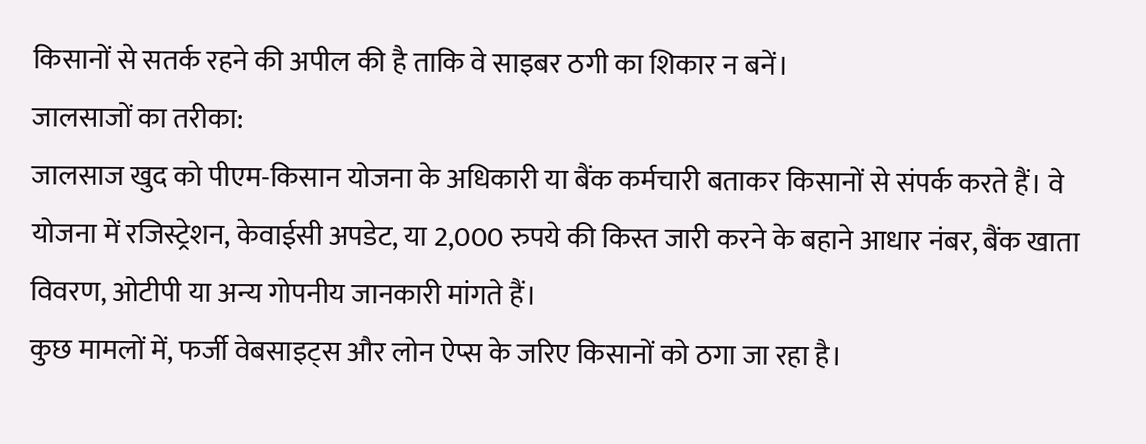किसानों से सतर्क रहने की अपील की है ताकि वे साइबर ठगी का शिकार न बनें।
जालसाजों का तरीका:
जालसाज खुद को पीएम-किसान योजना के अधिकारी या बैंक कर्मचारी बताकर किसानों से संपर्क करते हैं। वे योजना में रजिस्ट्रेशन, केवाईसी अपडेट, या 2,000 रुपये की किस्त जारी करने के बहाने आधार नंबर, बैंक खाता विवरण, ओटीपी या अन्य गोपनीय जानकारी मांगते हैं।
कुछ मामलों में, फर्जी वेबसाइट्स और लोन ऐप्स के जरिए किसानों को ठगा जा रहा है।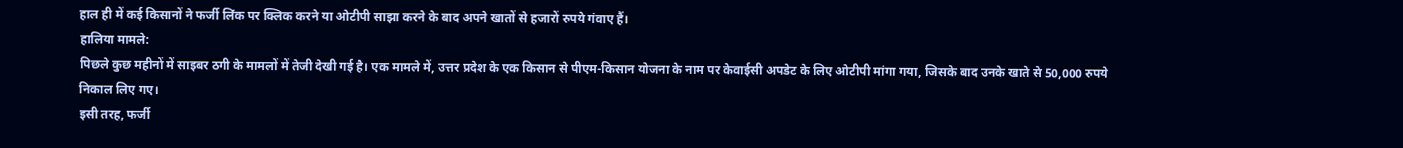हाल ही में कई किसानों ने फर्जी लिंक पर क्लिक करने या ओटीपी साझा करने के बाद अपने खातों से हजारों रुपये गंवाए हैं।
हालिया मामले:
पिछले कुछ महीनों में साइबर ठगी के मामलों में तेजी देखी गई है। एक मामले में, उत्तर प्रदेश के एक किसान से पीएम-किसान योजना के नाम पर केवाईसी अपडेट के लिए ओटीपी मांगा गया, जिसके बाद उनके खाते से 50,000 रुपये निकाल लिए गए।
इसी तरह, फर्जी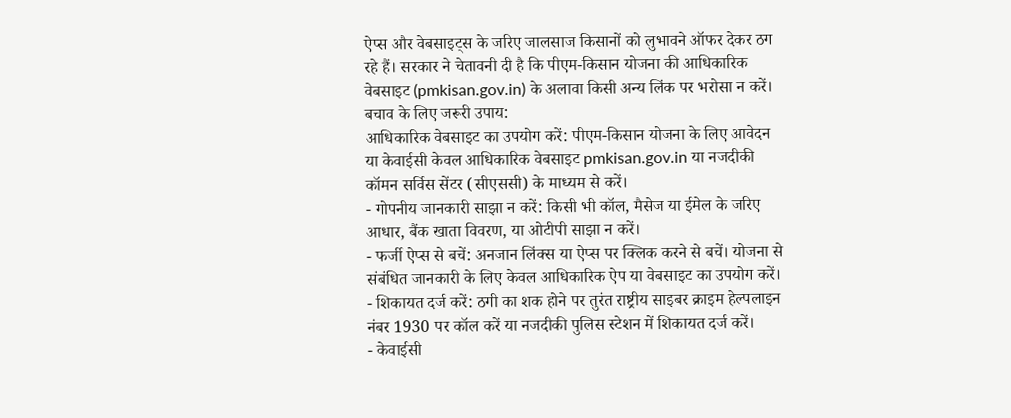ऐप्स और वेबसाइट्स के जरिए जालसाज किसानों को लुभावने ऑफर देकर ठग रहे हैं। सरकार ने चेतावनी दी है कि पीएम-किसान योजना की आधिकारिक वेबसाइट (pmkisan.gov.in) के अलावा किसी अन्य लिंक पर भरोसा न करें।
बचाव के लिए जरूरी उपाय:
आधिकारिक वेबसाइट का उपयोग करें: पीएम-किसान योजना के लिए आवेदन या केवाईसी केवल आधिकारिक वेबसाइट pmkisan.gov.in या नजदीकी कॉमन सर्विस सेंटर (सीएससी) के माध्यम से करें।
- गोपनीय जानकारी साझा न करें: किसी भी कॉल, मैसेज या ईमेल के जरिए आधार, बैंक खाता विवरण, या ओटीपी साझा न करें।
- फर्जी ऐप्स से बचें: अनजान लिंक्स या ऐप्स पर क्लिक करने से बचें। योजना से संबंधित जानकारी के लिए केवल आधिकारिक ऐप या वेबसाइट का उपयोग करें।
- शिकायत दर्ज करें: ठगी का शक होने पर तुरंत राष्ट्रीय साइबर क्राइम हेल्पलाइन नंबर 1930 पर कॉल करें या नजदीकी पुलिस स्टेशन में शिकायत दर्ज करें।
- केवाईसी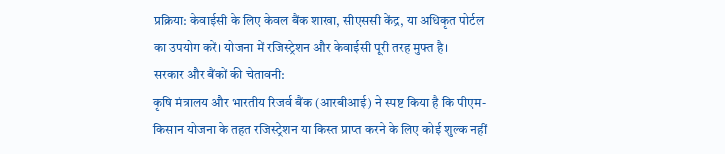प्रक्रिया: केवाईसी के लिए केवल बैंक शाखा, सीएससी केंद्र, या अधिकृत पोर्टल का उपयोग करें। योजना में रजिस्ट्रेशन और केवाईसी पूरी तरह मुफ्त है।
सरकार और बैंकों की चेतावनी:
कृषि मंत्रालय और भारतीय रिजर्व बैंक (आरबीआई) ने स्पष्ट किया है कि पीएम-किसान योजना के तहत रजिस्ट्रेशन या किस्त प्राप्त करने के लिए कोई शुल्क नहीं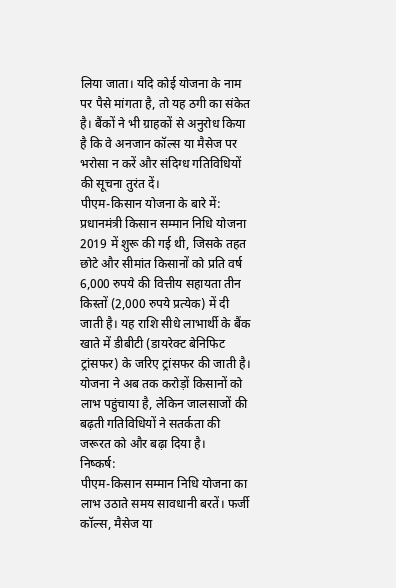लिया जाता। यदि कोई योजना के नाम पर पैसे मांगता है, तो यह ठगी का संकेत है। बैंकों ने भी ग्राहकों से अनुरोध किया है कि वे अनजान कॉल्स या मैसेज पर भरोसा न करें और संदिग्ध गतिविधियों की सूचना तुरंत दें।
पीएम-किसान योजना के बारे में:
प्रधानमंत्री किसान सम्मान निधि योजना 2019 में शुरू की गई थी, जिसके तहत छोटे और सीमांत किसानों को प्रति वर्ष 6,000 रुपये की वित्तीय सहायता तीन किस्तों (2,000 रुपये प्रत्येक) में दी जाती है। यह राशि सीधे लाभार्थी के बैंक खाते में डीबीटी (डायरेक्ट बेनिफिट ट्रांसफर) के जरिए ट्रांसफर की जाती है। योजना ने अब तक करोड़ों किसानों को लाभ पहुंचाया है, लेकिन जालसाजों की बढ़ती गतिविधियों ने सतर्कता की जरूरत को और बढ़ा दिया है।
निष्कर्ष:
पीएम-किसान सम्मान निधि योजना का लाभ उठाते समय सावधानी बरतें। फर्जी कॉल्स, मैसेज या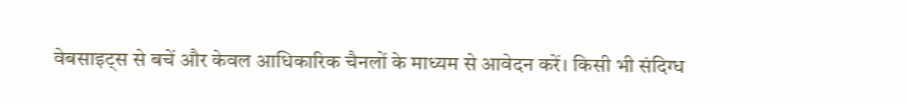वेबसाइट्स से बचें और केवल आधिकारिक चैनलों के माध्यम से आवेदन करें। किसी भी संदिग्ध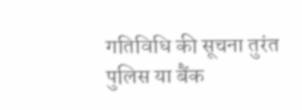गतिविधि की सूचना तुरंत पुलिस या बैंक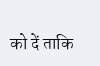को दें ताकि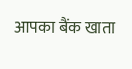आपका बैंक खाता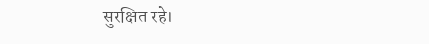सुरक्षित रहे।